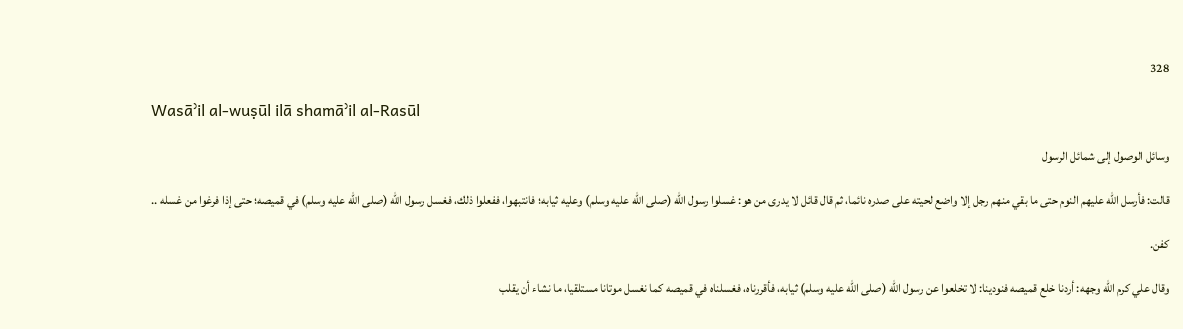328

Wasāʾil al-wuṣūl ilā shamāʾil al-Rasūl

وسائل الوصول إلى شمائل الرسول

قالت: فأرسل الله عليهم النوم حتى ما بقي منهم رجل إلا واضع لحيته على صدره نائما، ثم قال قائل لا يدرى من هو: غسلوا رسول الله (صلى الله عليه وسلم) وعليه ثيابه؛ فانتبهوا، ففعلوا ذلك، فغسل رسول الله (صلى الله عليه وسلم) في قميصه؛ حتى إذا فرغوا من غسله ..

كفن.

وقال علي كرم الله وجهه: أردنا خلع قميصه فنودينا: لا تخلعوا عن رسول الله (صلى الله عليه وسلم) ثيابه، فأقررناه، فغسلناه في قميصه كما نغسل موتانا مستلقيا، ما نشاء أن يقلب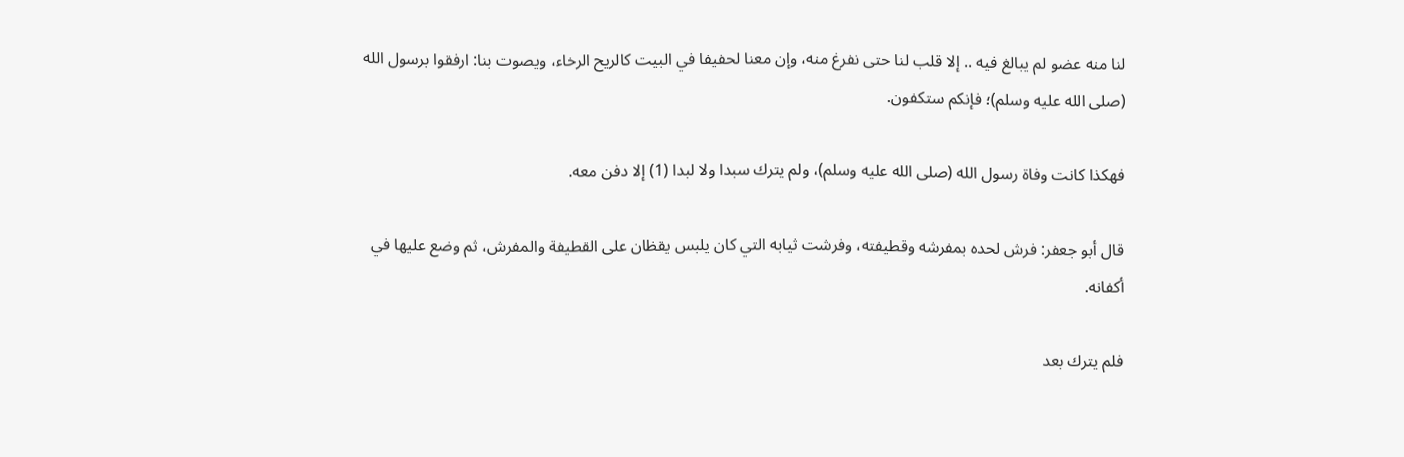لنا منه عضو لم يبالغ فيه .. إلا قلب لنا حتى نفرغ منه، وإن معنا لحفيفا في البيت كالريح الرخاء، ويصوت بنا: ارفقوا برسول الله (صلى الله عليه وسلم)؛ فإنكم ستكفون.

فهكذا كانت وفاة رسول الله (صلى الله عليه وسلم)، ولم يترك سبدا ولا لبدا (1) إلا دفن معه.

قال أبو جعفر: فرش لحده بمفرشه وقطيفته، وفرشت ثيابه التي كان يلبس يقظان على القطيفة والمفرش، ثم وضع عليها في أكفانه.

فلم يترك بعد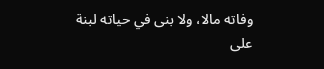وفاته مالا، ولا بنى في حياته لبنة على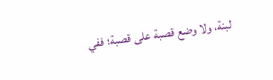لبنة، ولا وضع قصبة على قصبة؛ ففي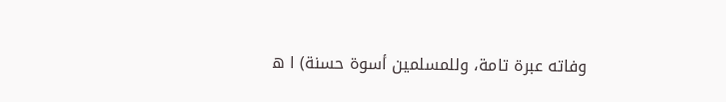وفاته عبرة تامة، وللمسلمين أسوة حسنة) ا ه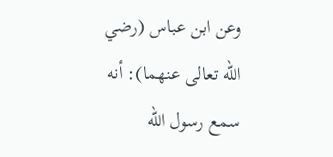وعن ابن عباس (رضي الله تعالى عنهما): أنه سمع رسول الله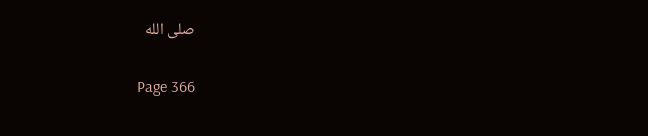صلى الله

Page 366